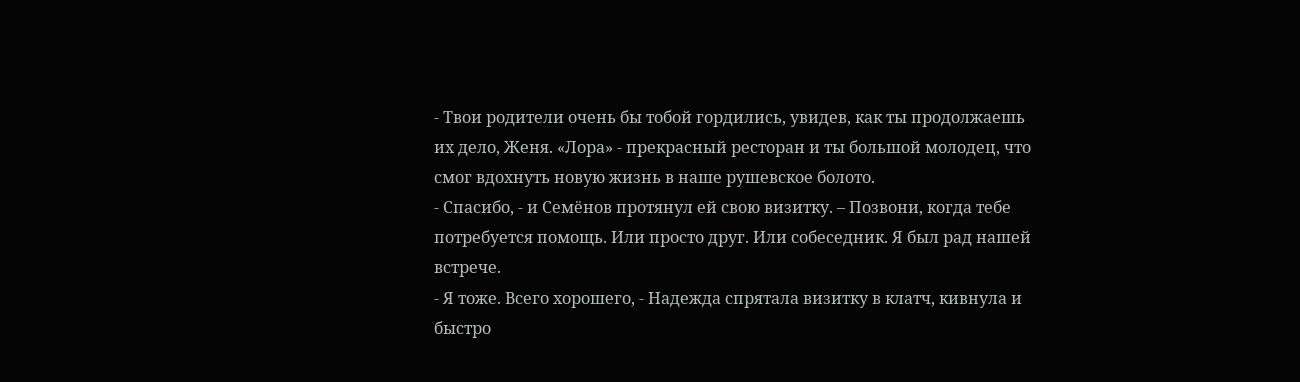- Твои родители очень бы тобой гордились, увидев, как ты продолжаешь их дело, Женя. «Лора» - прекрасный ресторан и ты большой молодец, что смог вдохнуть новую жизнь в наше рушевское болото.
- Спасибо, - и Семёнов протянул ей свою визитку. – Позвони, когда тебе потребуется помощь. Или просто друг. Или собеседник. Я был рад нашей встрече.
- Я тоже. Всего хорошего, - Надежда спрятала визитку в клатч, кивнула и быстро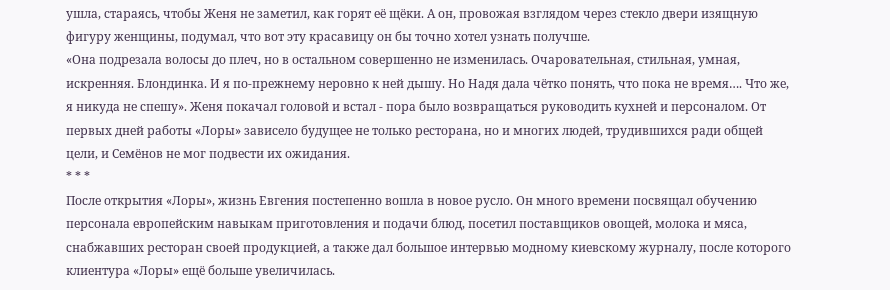ушла, стараясь, чтобы Женя не заметил, как горят её щёки. А он, провожая взглядом через стекло двери изящную фигуру женщины, подумал, что вот эту красавицу он бы точно хотел узнать получше.
«Она подрезала волосы до плеч, но в остальном совершенно не изменилась. Очаровательная, стильная, умная, искренняя. Блондинка. И я по-прежнему неровно к ней дышу. Но Надя дала чётко понять, что пока не время…. Что же, я никуда не спешу». Женя покачал головой и встал - пора было возвращаться руководить кухней и персоналом. От первых дней работы «Лоры» зависело будущее не только ресторана, но и многих людей, трудившихся ради общей цели, и Семёнов не мог подвести их ожидания.
* * *
После открытия «Лоры», жизнь Евгения постепенно вошла в новое русло. Он много времени посвящал обучению персонала европейским навыкам приготовления и подачи блюд, посетил поставщиков овощей, молока и мяса, снабжавших ресторан своей продукцией, а также дал большое интервью модному киевскому журналу, после которого клиентура «Лоры» ещё больше увеличилась.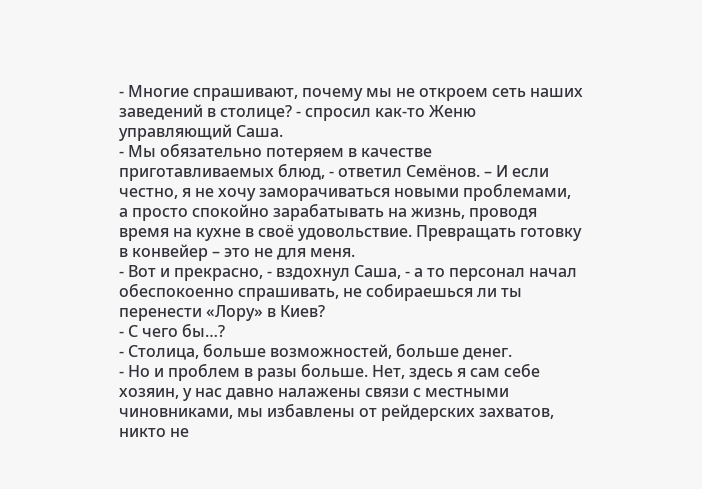- Многие спрашивают, почему мы не откроем сеть наших заведений в столице? - спросил как-то Женю управляющий Саша.
- Мы обязательно потеряем в качестве приготавливаемых блюд, - ответил Семёнов. – И если честно, я не хочу заморачиваться новыми проблемами, а просто спокойно зарабатывать на жизнь, проводя время на кухне в своё удовольствие. Превращать готовку в конвейер – это не для меня.
- Вот и прекрасно, - вздохнул Саша, - а то персонал начал обеспокоенно спрашивать, не собираешься ли ты перенести «Лору» в Киев?
- С чего бы…?
- Столица, больше возможностей, больше денег.
- Но и проблем в разы больше. Нет, здесь я сам себе хозяин, у нас давно налажены связи с местными чиновниками, мы избавлены от рейдерских захватов, никто не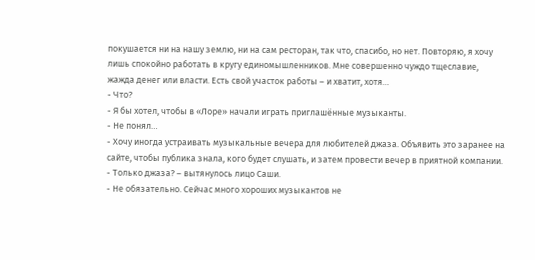покушается ни на нашу землю, ни на сам ресторан, так что, спасибо, но нет. Повторяю, я хочу лишь спокойно работать в кругу единомышленников. Мне совершенно чуждо тщеславие, жажда денег или власти. Есть свой участок работы – и хватит, хотя…
- Что?
- Я бы хотел, чтобы в «Лоре» начали играть приглашённые музыканты.
- Не понял…
- Хочу иногда устраивать музыкальные вечера для любителей джаза. Объявить это заранее на сайте, чтобы публика знала, кого будет слушать, и затем провести вечер в приятной компании.
- Только джаза? – вытянулось лицо Саши.
- Не обязательно. Сейчас много хороших музыкантов не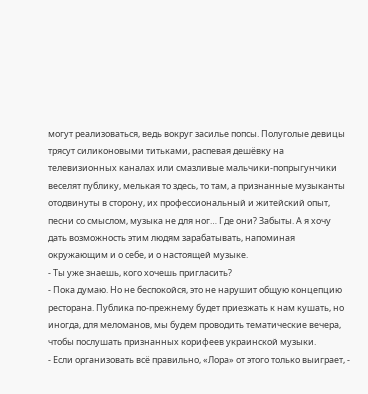могут реализоваться, ведь вокруг засилье попсы. Полуголые девицы трясут силиконовыми титьками, распевая дешёвку на телевизионных каналах или смазливые мальчики-попрыгунчики веселят публику, мелькая то здесь, то там, а признанные музыканты отодвинуты в сторону, их профессиональный и житейский опыт, песни со смыслом, музыка не для ног… Где они? Забыты. А я хочу дать возможность этим людям зарабатывать, напоминая окружающим и о себе, и о настоящей музыке.
- Ты уже знаешь, кого хочешь пригласить?
- Пока думаю. Но не беспокойся, это не нарушит общую концепцию ресторана. Публика по-прежнему будет приезжать к нам кушать, но иногда, для меломанов, мы будем проводить тематические вечера, чтобы послушать признанных корифеев украинской музыки.
- Если организовать всё правильно, «Лора» от этого только выиграет, -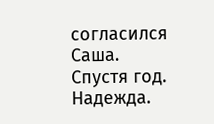согласился Саша.
Спустя год.
Надежда.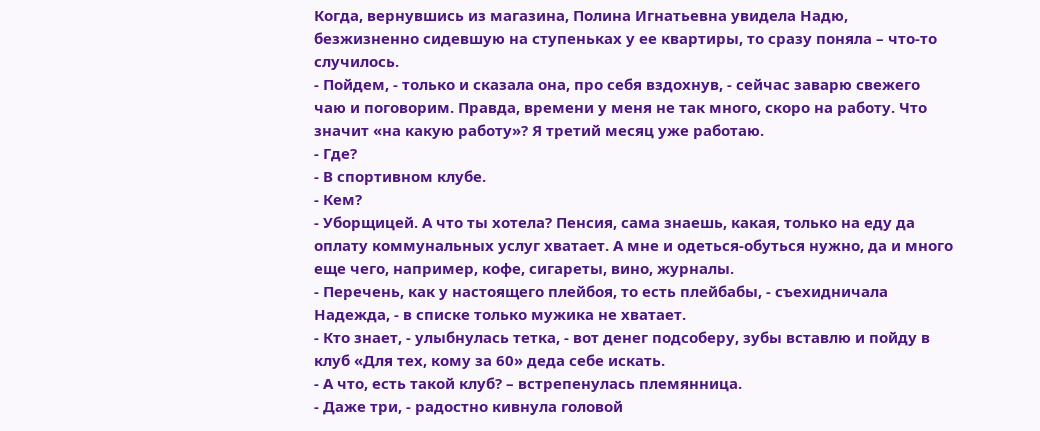Когда, вернувшись из магазина, Полина Игнатьевна увидела Надю, безжизненно сидевшую на ступеньках у ее квартиры, то сразу поняла – что-то случилось.
- Пойдем, - только и сказала она, про себя вздохнув, - сейчас заварю свежего чаю и поговорим. Правда, времени у меня не так много, скоро на работу. Что значит «на какую работу»? Я третий месяц уже работаю.
- Где?
- В спортивном клубе.
- Кем?
- Уборщицей. А что ты хотела? Пенсия, сама знаешь, какая, только на еду да оплату коммунальных услуг хватает. А мне и одеться-обуться нужно, да и много еще чего, например, кофе, сигареты, вино, журналы.
- Перечень, как у настоящего плейбоя, то есть плейбабы, - съехидничала Надежда, - в списке только мужика не хватает.
- Кто знает, - улыбнулась тетка, - вот денег подсоберу, зубы вставлю и пойду в клуб «Для тех, кому за 60» деда себе искать.
- А что, есть такой клуб? – встрепенулась племянница.
- Даже три, - радостно кивнула головой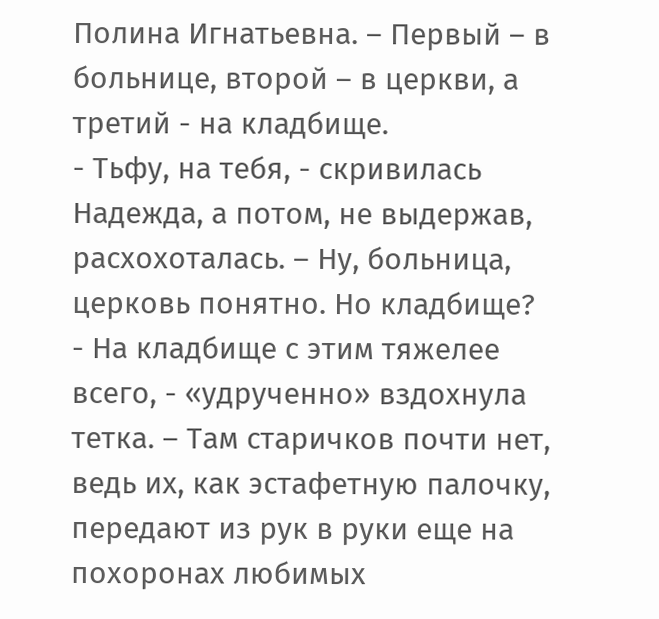Полина Игнатьевна. – Первый – в больнице, второй – в церкви, а третий - на кладбище.
- Тьфу, на тебя, - скривилась Надежда, а потом, не выдержав, расхохоталась. – Ну, больница, церковь понятно. Но кладбище?
- На кладбище с этим тяжелее всего, - «удрученно» вздохнула тетка. – Там старичков почти нет, ведь их, как эстафетную палочку, передают из рук в руки еще на похоронах любимых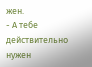жен.
- А тебе действительно нужен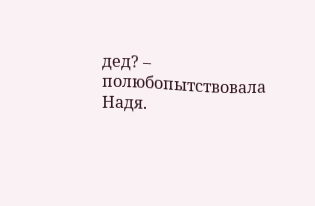дед? – полюбопытствовала Надя.